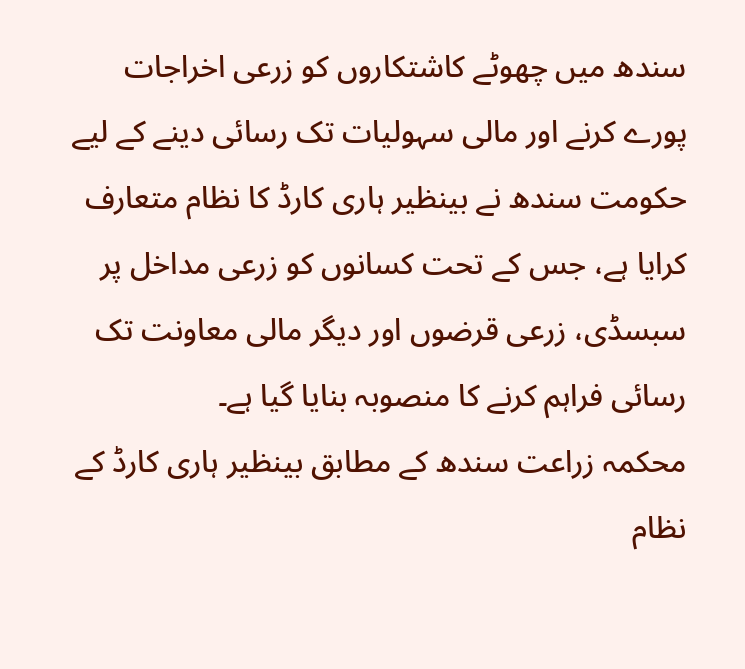سندھ میں چھوٹے کاشتکاروں کو زرعی اخراجات پورے کرنے اور مالی سہولیات تک رسائی دینے کے لیے حکومت سندھ نے بینظیر ہاری کارڈ کا نظام متعارف کرایا ہے، جس کے تحت کسانوں کو زرعی مداخل پر سبسڈی، زرعی قرضوں اور دیگر مالی معاونت تک رسائی فراہم کرنے کا منصوبہ بنایا گیا ہے۔
محکمہ زراعت سندھ کے مطابق بینظیر ہاری کارڈ کے نظام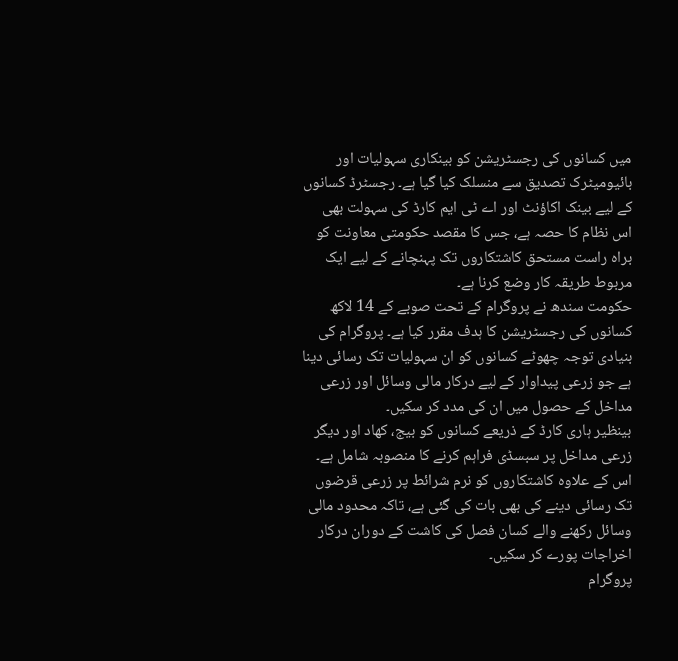میں کسانوں کی رجسٹریشن کو بینکاری سہولیات اور بائیومیٹرک تصدیق سے منسلک کیا گیا ہے۔ رجسٹرڈ کسانوں کے لیے بینک اکاؤنٹ اور اے ٹی ایم کارڈ کی سہولت بھی اس نظام کا حصہ ہے، جس کا مقصد حکومتی معاونت کو براہ راست مستحق کاشتکاروں تک پہنچانے کے لیے ایک مربوط طریقہ کار وضع کرنا ہے۔
حکومت سندھ نے پروگرام کے تحت صوبے کے 14 لاکھ کسانوں کی رجسٹریشن کا ہدف مقرر کیا ہے۔ پروگرام کی بنیادی توجہ چھوٹے کسانوں کو ان سہولیات تک رسائی دینا ہے جو زرعی پیداوار کے لیے درکار مالی وسائل اور زرعی مداخل کے حصول میں ان کی مدد کر سکیں۔
بینظیر ہاری کارڈ کے ذریعے کسانوں کو بیج، کھاد اور دیگر زرعی مداخل پر سبسڈی فراہم کرنے کا منصوبہ شامل ہے۔ اس کے علاوہ کاشتکاروں کو نرم شرائط پر زرعی قرضوں تک رسائی دینے کی بھی بات کی گئی ہے، تاکہ محدود مالی وسائل رکھنے والے کسان فصل کی کاشت کے دوران درکار اخراجات پورے کر سکیں۔
پروگرام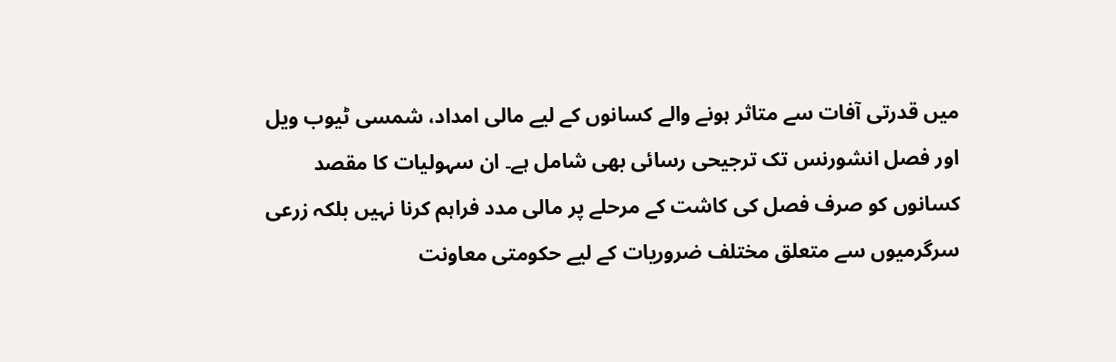میں قدرتی آفات سے متاثر ہونے والے کسانوں کے لیے مالی امداد، شمسی ٹیوب ویل اور فصل انشورنس تک ترجیحی رسائی بھی شامل ہے۔ ان سہولیات کا مقصد کسانوں کو صرف فصل کی کاشت کے مرحلے پر مالی مدد فراہم کرنا نہیں بلکہ زرعی سرگرمیوں سے متعلق مختلف ضروریات کے لیے حکومتی معاونت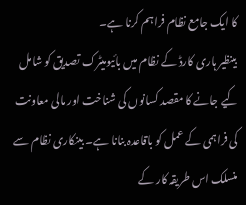کا ایک جامع نظام فراہم کرنا ہے۔
بینظیر ہاری کارڈ کے نظام میں بائیومیٹرک تصدیق کو شامل کیے جانے کا مقصد کسانوں کی شناخت اور مالی معاونت کی فراہمی کے عمل کو باقاعدہ بنانا ہے۔ بینکاری نظام سے منسلک اس طریقہ کار کے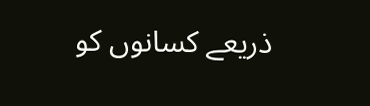ذریعے کسانوں کو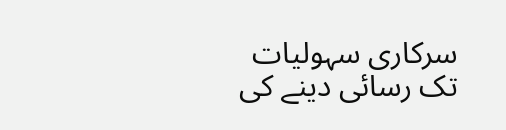سرکاری سہولیات تک رسائی دینے کی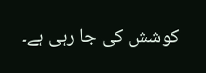کوشش کی جا رہی ہے۔